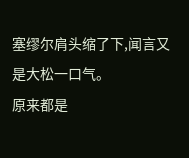塞缪尔肩头缩了下,闻言又是大松一口气。
原来都是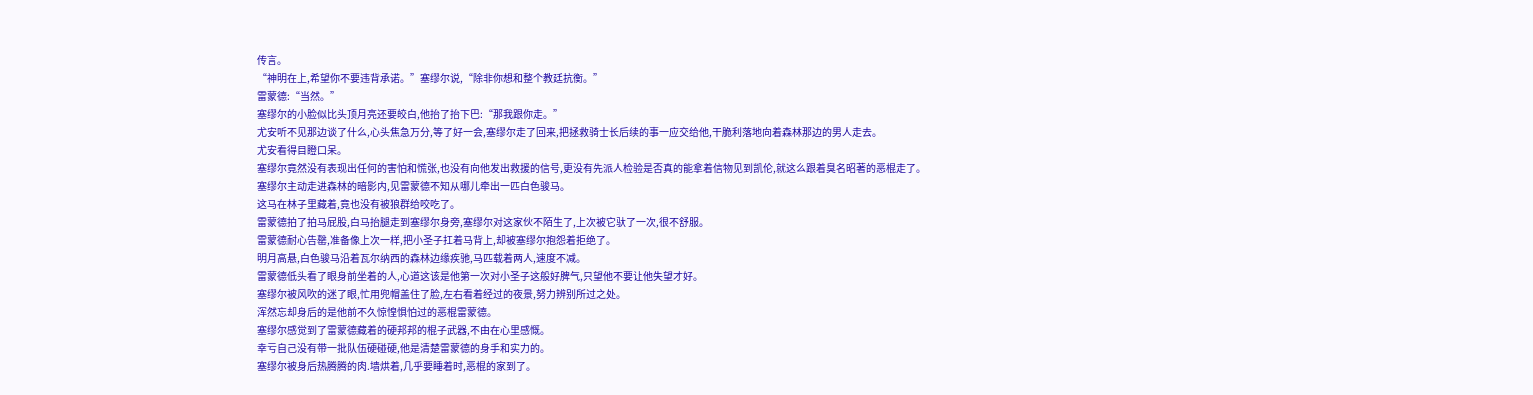传言。
“神明在上,希望你不要违背承诺。”塞缪尔说,“除非你想和整个教廷抗衡。”
雷蒙德:“当然。”
塞缪尔的小脸似比头顶月亮还要皎白,他抬了抬下巴:“那我跟你走。”
尤安听不见那边谈了什么,心头焦急万分,等了好一会,塞缪尔走了回来,把拯救骑士长后续的事一应交给他,干脆利落地向着森林那边的男人走去。
尤安看得目瞪口呆。
塞缪尔竟然没有表现出任何的害怕和慌张,也没有向他发出救援的信号,更没有先派人检验是否真的能拿着信物见到凯伦,就这么跟着臭名昭著的恶棍走了。
塞缪尔主动走进森林的暗影内,见雷蒙德不知从哪儿牵出一匹白色骏马。
这马在林子里藏着,竟也没有被狼群给咬吃了。
雷蒙德拍了拍马屁股,白马抬腿走到塞缪尔身旁,塞缪尔对这家伙不陌生了,上次被它驮了一次,很不舒服。
雷蒙德耐心告罄,准备像上次一样,把小圣子扛着马背上,却被塞缪尔抱怨着拒绝了。
明月高悬,白色骏马沿着瓦尔纳西的森林边缘疾驰,马匹载着两人,速度不减。
雷蒙德低头看了眼身前坐着的人,心道这该是他第一次对小圣子这般好脾气,只望他不要让他失望才好。
塞缪尔被风吹的迷了眼,忙用兜帽盖住了脸,左右看着经过的夜景,努力辨别所过之处。
浑然忘却身后的是他前不久惊惶惧怕过的恶棍雷蒙德。
塞缪尔感觉到了雷蒙德藏着的硬邦邦的棍子武器,不由在心里感慨。
幸亏自己没有带一批队伍硬碰硬,他是清楚雷蒙德的身手和实力的。
塞缪尔被身后热腾腾的肉.墙烘着,几乎要睡着时,恶棍的家到了。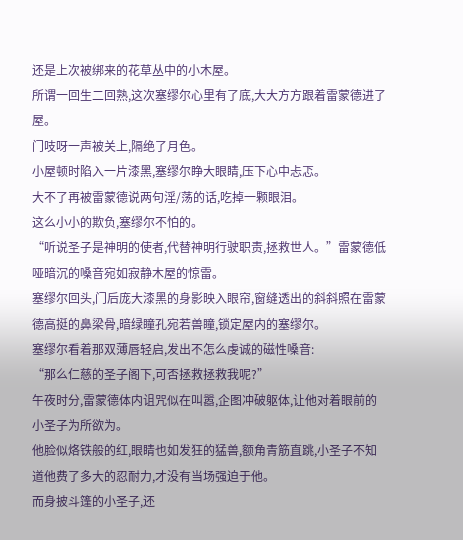还是上次被绑来的花草丛中的小木屋。
所谓一回生二回熟,这次塞缪尔心里有了底,大大方方跟着雷蒙德进了屋。
门吱呀一声被关上,隔绝了月色。
小屋顿时陷入一片漆黑,塞缪尔睁大眼睛,压下心中忐忑。
大不了再被雷蒙德说两句淫/荡的话,吃掉一颗眼泪。
这么小小的欺负,塞缪尔不怕的。
“听说圣子是神明的使者,代替神明行驶职责,拯救世人。”雷蒙德低哑暗沉的嗓音宛如寂静木屋的惊雷。
塞缪尔回头,门后庞大漆黑的身影映入眼帘,窗缝透出的斜斜照在雷蒙德高挺的鼻梁骨,暗绿瞳孔宛若兽瞳,锁定屋内的塞缪尔。
塞缪尔看着那双薄唇轻启,发出不怎么虔诚的磁性嗓音:
“那么仁慈的圣子阁下,可否拯救拯救我呢?”
午夜时分,雷蒙德体内诅咒似在叫嚣,企图冲破躯体,让他对着眼前的小圣子为所欲为。
他脸似烙铁般的红,眼睛也如发狂的猛兽,额角青筋直跳,小圣子不知道他费了多大的忍耐力,才没有当场强迫于他。
而身披斗篷的小圣子,还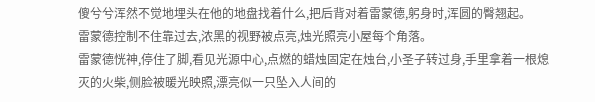傻兮兮浑然不觉地埋头在他的地盘找着什么,把后背对着雷蒙德,躬身时,浑圆的臀翘起。
雷蒙德控制不住靠过去,浓黑的视野被点亮,烛光照亮小屋每个角落。
雷蒙德恍神,停住了脚,看见光源中心,点燃的蜡烛固定在烛台,小圣子转过身,手里拿着一根熄灭的火柴,侧脸被暖光映照,漂亮似一只坠入人间的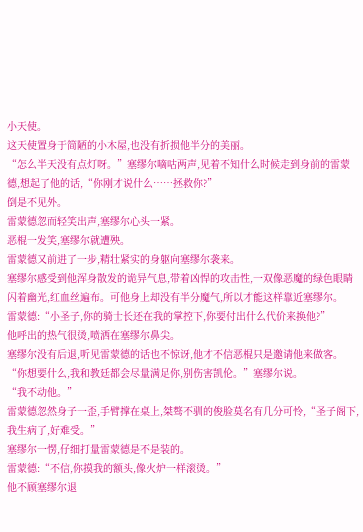小天使。
这天使置身于简陋的小木屋,也没有折损他半分的美丽。
“怎么半天没有点灯呀。”塞缪尔嘀咕两声,见着不知什么时候走到身前的雷蒙德,想起了他的话,“你刚才说什么……拯救你?”
倒是不见外。
雷蒙德忽而轻笑出声,塞缪尔心头一紧。
恶棍一发笑,塞缪尔就遭殃。
雷蒙德又前进了一步,精壮紧实的身躯向塞缪尔袭来。
塞缪尔感受到他浑身散发的诡异气息,带着凶悍的攻击性,一双像恶魔的绿色眼睛闪着幽光,红血丝遍布。可他身上却没有半分魔气,所以才能这样靠近塞缪尔。
雷蒙德:“小圣子,你的骑士长还在我的掌控下,你要付出什么代价来换他?”
他呼出的热气很烫,喷洒在塞缪尔鼻尖。
塞缪尔没有后退,听见雷蒙德的话也不惊讶,他才不信恶棍只是邀请他来做客。
“你想要什么,我和教廷都会尽量满足你,别伤害凯伦。”塞缪尔说。
“我不动他。”
雷蒙德忽然身子一歪,手臂撑在桌上,桀骜不驯的俊脸莫名有几分可怜,“圣子阁下,我生病了,好难受。”
塞缪尔一愣,仔细打量雷蒙德是不是装的。
雷蒙德:“不信,你摸我的额头,像火炉一样滚烫。”
他不顾塞缪尔退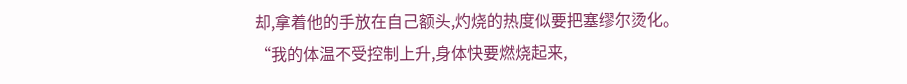却,拿着他的手放在自己额头,灼烧的热度似要把塞缪尔烫化。
“我的体温不受控制上升,身体快要燃烧起来,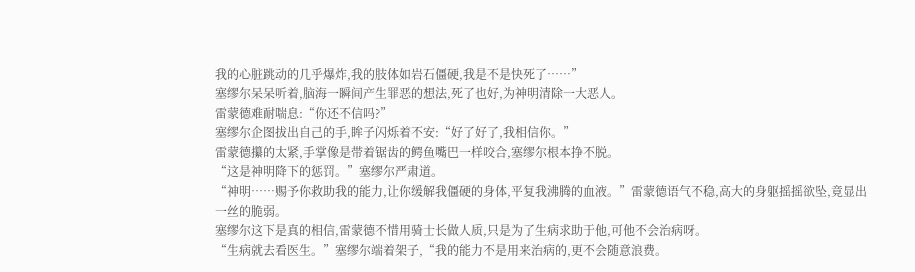我的心脏跳动的几乎爆炸,我的肢体如岩石僵硬,我是不是快死了……”
塞缪尔呆呆听着,脑海一瞬间产生罪恶的想法,死了也好,为神明清除一大恶人。
雷蒙德难耐喘息:“你还不信吗?”
塞缪尔企图拔出自己的手,眸子闪烁着不安:“好了好了,我相信你。”
雷蒙德攥的太紧,手掌像是带着锯齿的鳄鱼嘴巴一样咬合,塞缪尔根本挣不脱。
“这是神明降下的惩罚。”塞缪尔严肃道。
“神明……赐予你救助我的能力,让你缓解我僵硬的身体,平复我沸腾的血液。”雷蒙德语气不稳,高大的身躯摇摇欲坠,竟显出一丝的脆弱。
塞缪尔这下是真的相信,雷蒙德不惜用骑士长做人质,只是为了生病求助于他,可他不会治病呀。
“生病就去看医生。”塞缪尔端着架子,“我的能力不是用来治病的,更不会随意浪费。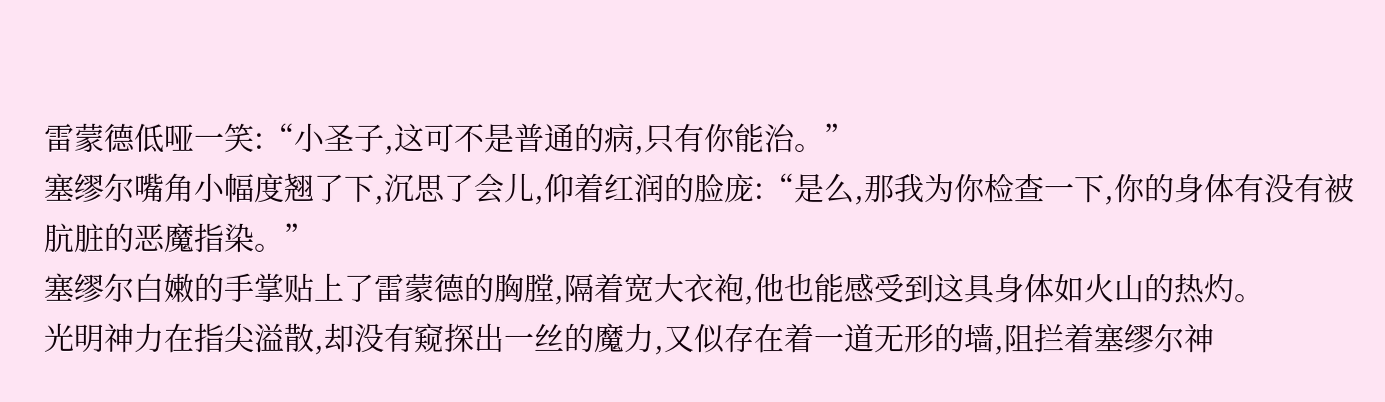雷蒙德低哑一笑:“小圣子,这可不是普通的病,只有你能治。”
塞缪尔嘴角小幅度翘了下,沉思了会儿,仰着红润的脸庞:“是么,那我为你检查一下,你的身体有没有被肮脏的恶魔指染。”
塞缪尔白嫩的手掌贴上了雷蒙德的胸膛,隔着宽大衣袍,他也能感受到这具身体如火山的热灼。
光明神力在指尖溢散,却没有窥探出一丝的魔力,又似存在着一道无形的墙,阻拦着塞缪尔神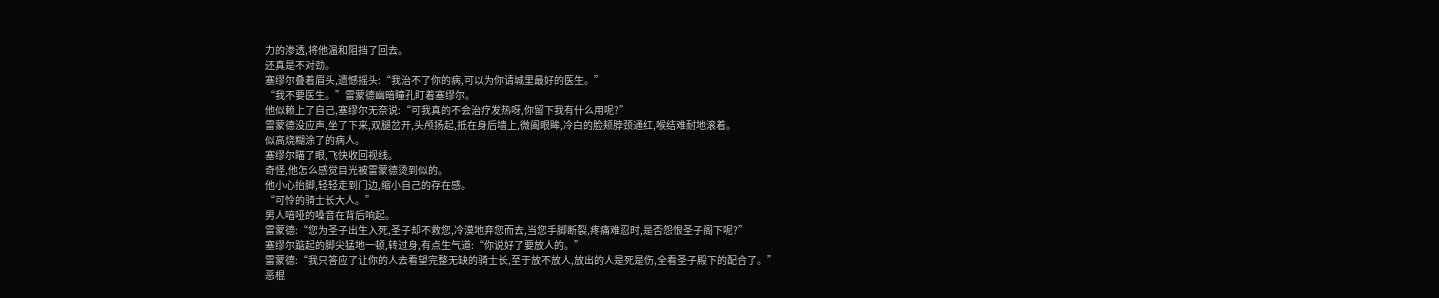力的渗透,将他温和阻挡了回去。
还真是不对劲。
塞缪尔叠着眉头,遗憾摇头:“我治不了你的病,可以为你请城里最好的医生。”
“我不要医生。”雷蒙德幽暗瞳孔盯着塞缪尔。
他似赖上了自己,塞缪尔无奈说:“可我真的不会治疗发热呀,你留下我有什么用呢?”
雷蒙德没应声,坐了下来,双腿岔开,头颅扬起,抵在身后墙上,微阖眼眸,冷白的脸颊脖颈通红,喉结难耐地滚着。
似高烧糊涂了的病人。
塞缪尔瞄了眼,飞快收回视线。
奇怪,他怎么感觉目光被雷蒙德烫到似的。
他小心抬脚,轻轻走到门边,缩小自己的存在感。
“可怜的骑士长大人。”
男人喑哑的嗓音在背后响起。
雷蒙德:“您为圣子出生入死,圣子却不救您,冷漠地弃您而去,当您手脚断裂,疼痛难忍时,是否怨恨圣子阁下呢?”
塞缪尔踮起的脚尖猛地一顿,转过身,有点生气道:“你说好了要放人的。”
雷蒙德:“我只答应了让你的人去看望完整无缺的骑士长,至于放不放人,放出的人是死是伤,全看圣子殿下的配合了。”
恶棍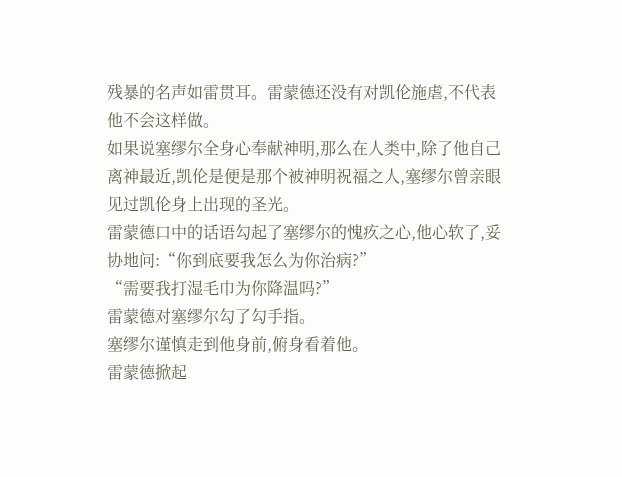残暴的名声如雷贯耳。雷蒙德还没有对凯伦施虐,不代表他不会这样做。
如果说塞缪尔全身心奉献神明,那么在人类中,除了他自己离神最近,凯伦是便是那个被神明祝福之人,塞缪尔曾亲眼见过凯伦身上出现的圣光。
雷蒙德口中的话语勾起了塞缪尔的愧疚之心,他心软了,妥协地问:“你到底要我怎么为你治病?”
“需要我打湿毛巾为你降温吗?”
雷蒙德对塞缪尔勾了勾手指。
塞缪尔谨慎走到他身前,俯身看着他。
雷蒙德掀起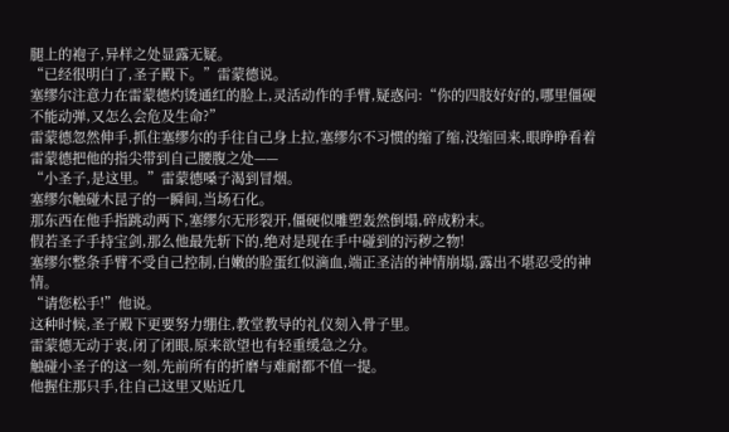腿上的袍子,异样之处显露无疑。
“已经很明白了,圣子殿下。”雷蒙德说。
塞缪尔注意力在雷蒙德灼烫通红的脸上,灵活动作的手臂,疑惑问:“你的四肢好好的,哪里僵硬不能动弹,又怎么会危及生命?”
雷蒙德忽然伸手,抓住塞缪尔的手往自己身上拉,塞缪尔不习惯的缩了缩,没缩回来,眼睁睁看着雷蒙德把他的指尖带到自己腰腹之处——
“小圣子,是这里。”雷蒙德嗓子渴到冒烟。
塞缪尔触碰木昆子的一瞬间,当场石化。
那东西在他手指跳动两下,塞缪尔无形裂开,僵硬似雕塑轰然倒塌,碎成粉末。
假若圣子手持宝剑,那么他最先斩下的,绝对是现在手中碰到的污秽之物!
塞缪尔整条手臂不受自己控制,白嫩的脸蛋红似滴血,端正圣洁的神情崩塌,露出不堪忍受的神情。
“请您松手!”他说。
这种时候,圣子殿下更要努力绷住,教堂教导的礼仪刻入骨子里。
雷蒙德无动于衷,闭了闭眼,原来欲望也有轻重缓急之分。
触碰小圣子的这一刻,先前所有的折磨与难耐都不值一提。
他握住那只手,往自己这里又贴近几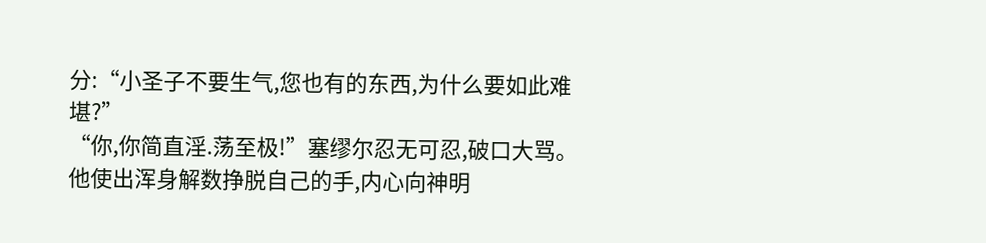分:“小圣子不要生气,您也有的东西,为什么要如此难堪?”
“你,你简直淫.荡至极!”塞缪尔忍无可忍,破口大骂。
他使出浑身解数挣脱自己的手,内心向神明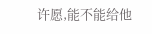许愿,能不能给他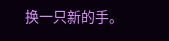换一只新的手。